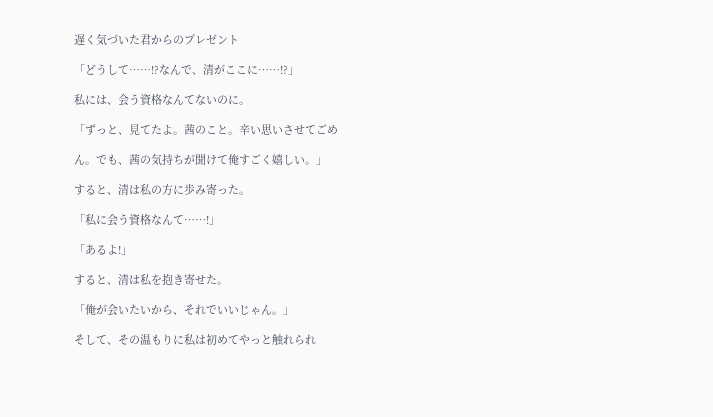遅く気づいた君からのプレゼント

「どうして……!?なんで、清がここに……!?」

私には、会う資格なんてないのに。

「ずっと、見てたよ。茜のこと。辛い思いさせてごめ

ん。でも、茜の気持ちが聞けて俺すごく嬉しい。」

すると、清は私の方に歩み寄った。

「私に会う資格なんて……!」

「あるよ!」

すると、清は私を抱き寄せた。

「俺が会いたいから、それでいいじゃん。」

そして、その温もりに私は初めてやっと触れられ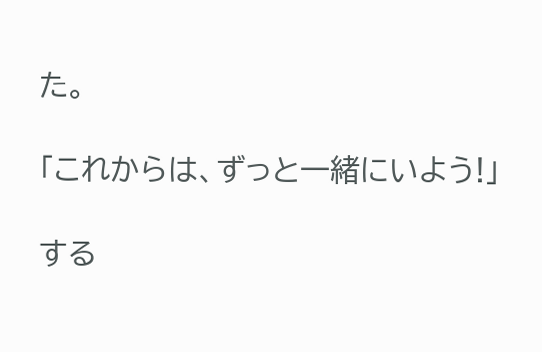た。

「これからは、ずっと一緒にいよう!」

する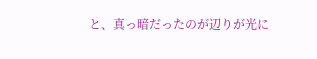と、真っ暗だったのが辺りが光に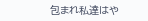包まれ私達はや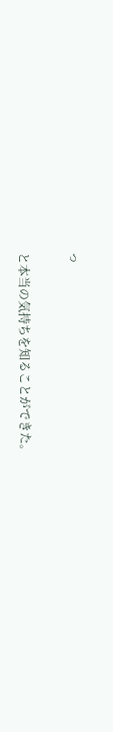っ

と本当の気持ちを知ることができた。